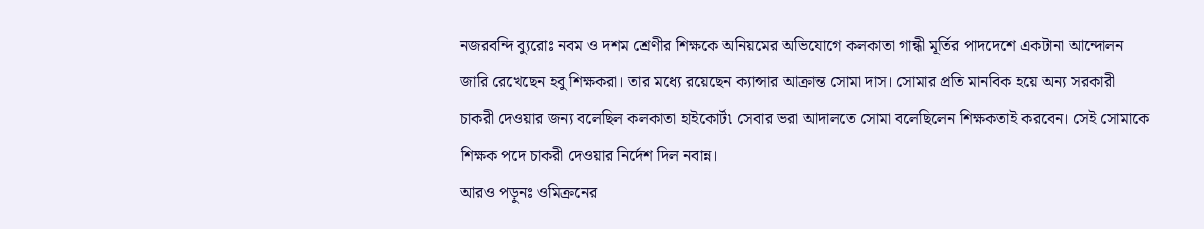নজরবন্দি ব্যুরোঃ নবম ও দশম শ্রেণীর শিক্ষকে অনিয়মের অভিযোগে কলকাতা গান্ধী মূর্তির পাদদেশে একটানা আন্দোলন জারি রেখেছেন হবু শিক্ষকরা। তার মধ্যে রয়েছেন ক্যান্সার আক্রান্ত সোমা দাস। সোমার প্রতি মানবিক হয়ে অন্য সরকারী চাকরী দেওয়ার জন্য বলেছিল কলকাতা হাইকোর্ট৷ সেবার ভরা আদালতে সোমা বলেছিলেন শিক্ষকতাই করবেন। সেই সোমাকে শিক্ষক পদে চাকরী দেওয়ার নির্দেশ দিল নবান্ন।
আরও পড়ুনঃ ওমিক্রনের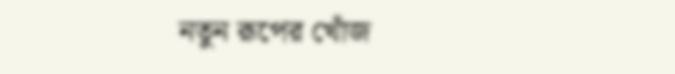নতুন রূপের খোঁজ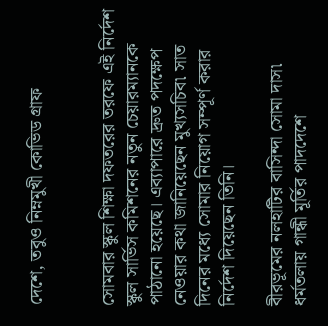দেশে, তবুও নিম্নমুখী কোভিড গ্রাফ


সোমবার স্কুল শিক্ষা দফতরের তরফে এই নির্দেশ স্কুল সার্ভিস কমিশনের নতুন চেয়ারম্যানকে পাঠানো হয়েছে। এব্যাপারে দ্রুত পদক্ষেপ নেওয়ার কথা জানিয়েছেন মুখ্যসচিব৷ সাত দিনের মধ্যে সোমার নিয়োগ সম্পূর্ণ করার নির্দেশ দিয়েছেন তিনি।

বীরভূমের নলহাটির বাসিন্দা সোমা দাস৷ ধর্মতলায় গান্ধী মূর্তির পাদদেশে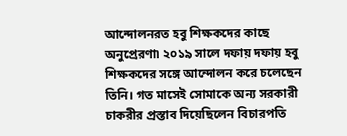আন্দোলনরত হবু শিক্ষকদের কাছে অনুপ্রেরণা৷ ২০১৯ সালে দফায় দফায় হবু শিক্ষকদের সঙ্গে আন্দোলন করে চলেছেন তিনি। গত মাসেই সোমাকে অন্য সরকারী চাকরীর প্রস্তাব দিয়েছিলেন বিচারপতি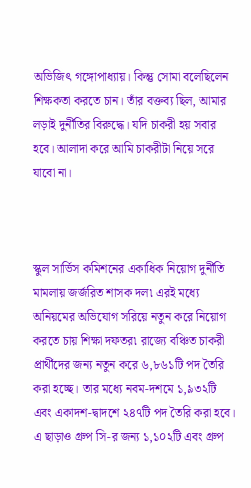অভিজিৎ গঙ্গোপাধ্যায়। কিন্তু সোমা বলেছিলেন শিক্ষকতা করতে চান। তাঁর বক্তব্য ছিল, আমার লড়াই দুর্নীতির বিরুদ্ধে। যদি চাকরী হয় সবার হবে। আলাদা করে আমি চাকরীটা নিয়ে সরে যাবো না।



স্কুল সার্ভিস কমিশনের একাধিক নিয়োগ দুর্নীতি মামলায় জর্জরিত শাসক দল৷ এরই মধ্যে অনিয়মের অভিযোগ সরিয়ে নতুন করে নিয়োগ করতে চায় শিক্ষা দফতর৷ রাজ্যে বঞ্চিত চাকরী প্রার্থীদের জন্য নতুন করে ৬,৮৬১টি পদ তৈরি করা হচ্ছে। তার মধ্যে নবম-দশমে ১,৯৩২টি এবং একাদশ-দ্বাদশে ২৪৭টি পদ তৈরি করা হবে। এ ছাড়াও গ্রুপ সি-র জন্য ১,১০২টি এবং গ্রুপ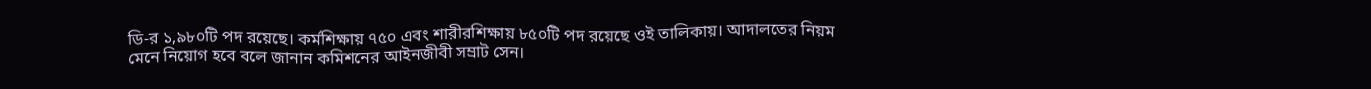ডি-র ১,৯৮০টি পদ রয়েছে। কর্মশিক্ষায় ৭৫০ এবং শারীরশিক্ষায় ৮৫০টি পদ রয়েছে ওই তালিকায়। আদালতের নিয়ম মেনে নিয়োগ হবে বলে জানান কমিশনের আইনজীবী সম্রাট সেন।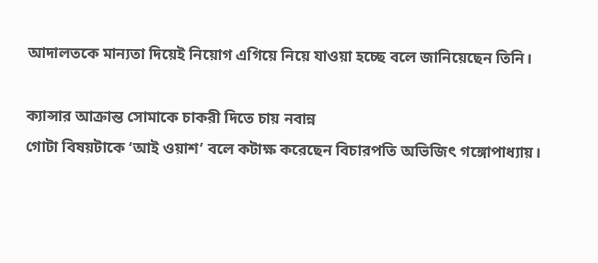আদালতকে মান্যতা দিয়েই নিয়োগ এগিয়ে নিয়ে যাওয়া হচ্ছে বলে জানিয়েছেন তিনি।

ক্যান্সার আক্রান্ত সোমাকে চাকরী দিতে চায় নবান্ন
গোটা বিষয়টাকে ‘আই ওয়াশ’ বলে কটাক্ষ করেছেন বিচারপতি অভিজিৎ গঙ্গোপাধ্যায়।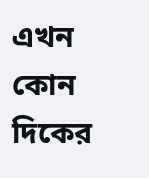এখন কোন দিকের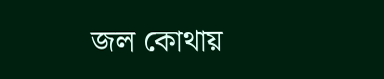জল কোথায়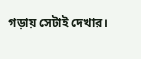গড়ায় সেটাই দেখার।